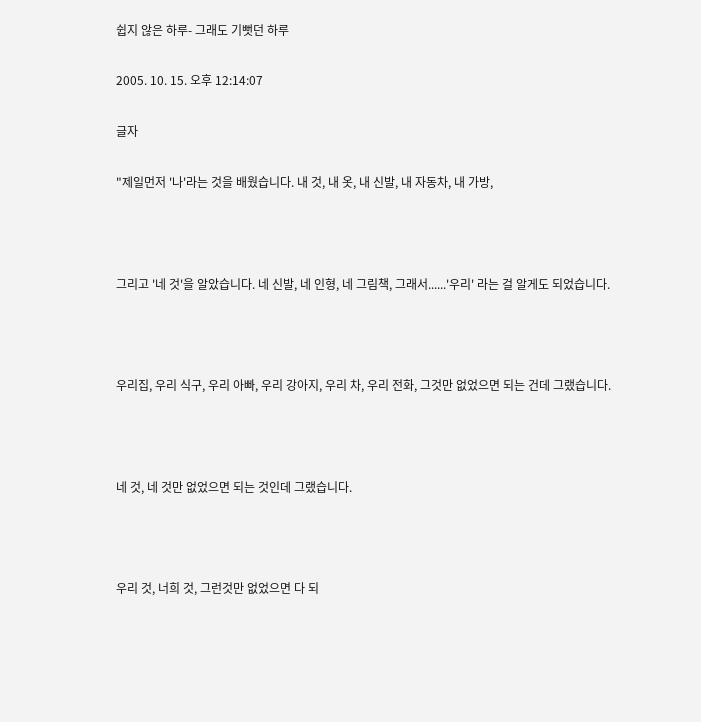쉽지 않은 하루- 그래도 기뻣던 하루

2005. 10. 15. 오후 12:14:07

글자

"제일먼저 '나'라는 것을 배웠습니다. 내 것, 내 옷, 내 신발, 내 자동차, 내 가방,



그리고 '네 것'을 알았습니다. 네 신발, 네 인형, 네 그림책, 그래서......'우리' 라는 걸 알게도 되었습니다.



우리집, 우리 식구, 우리 아빠, 우리 강아지, 우리 차, 우리 전화, 그것만 없었으면 되는 건데 그랬습니다.



네 것, 네 것만 없었으면 되는 것인데 그랬습니다.



우리 것, 너희 것, 그런것만 없었으면 다 되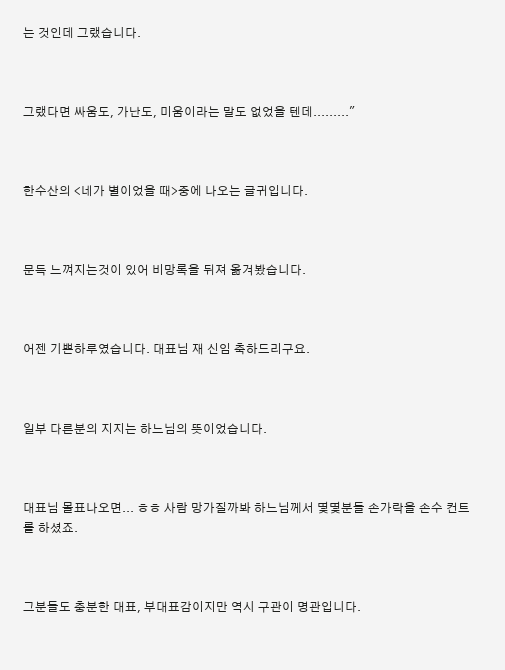는 것인데 그랬습니다.



그랬다면 싸움도, 가난도, 미움이라는 말도 없었을 텐데........."



한수산의 <네가 별이었을 때>중에 나오는 글귀입니다.



문득 느껴지는것이 있어 비망록을 뒤져 옮겨봤습니다.



어젠 기쁜하루였습니다. 대표님 재 신임 축하드리구요.



일부 다른분의 지지는 하느님의 뜻이었습니다.



대표님 몰표나오면... ㅎㅎ 사람 망가질까봐 하느님께서 몇몇분들 손가락을 손수 컨트롤 하셨죠.



그분들도 충분한 대표, 부대표감이지만 역시 구관이 명관입니다.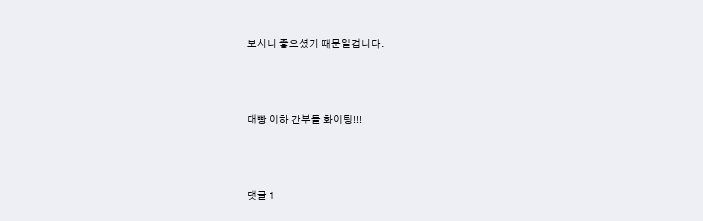보시니 좋으셨기 때문일겁니다.



대빵 이하 간부들 화이팅!!!



댓글 1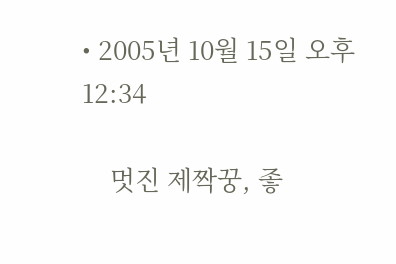• 2005년 10월 15일 오후 12:34

    멋진 제짝꿍, 좋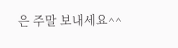은 주말 보내세요^^